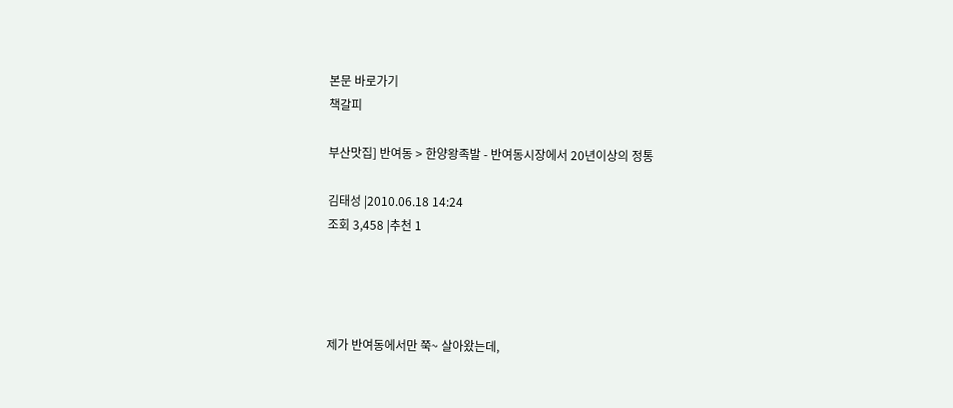본문 바로가기
책갈피

부산맛집] 반여동 > 한양왕족발 - 반여동시장에서 20년이상의 정통

김태성 |2010.06.18 14:24
조회 3,458 |추천 1




제가 반여동에서만 쭉~ 살아왔는데,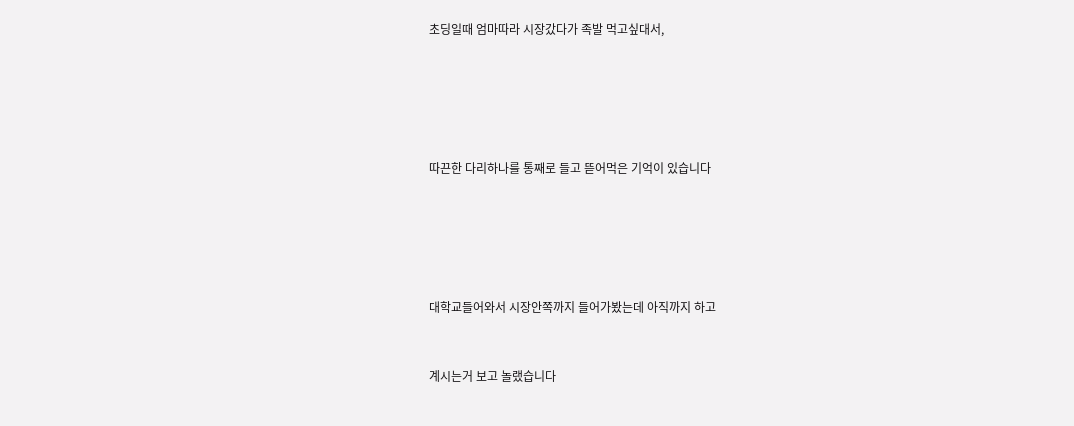초딩일때 엄마따라 시장갔다가 족발 먹고싶대서,





따끈한 다리하나를 통째로 들고 뜯어먹은 기억이 있습니다





대학교들어와서 시장안쪽까지 들어가봤는데 아직까지 하고


계시는거 보고 놀랬습니다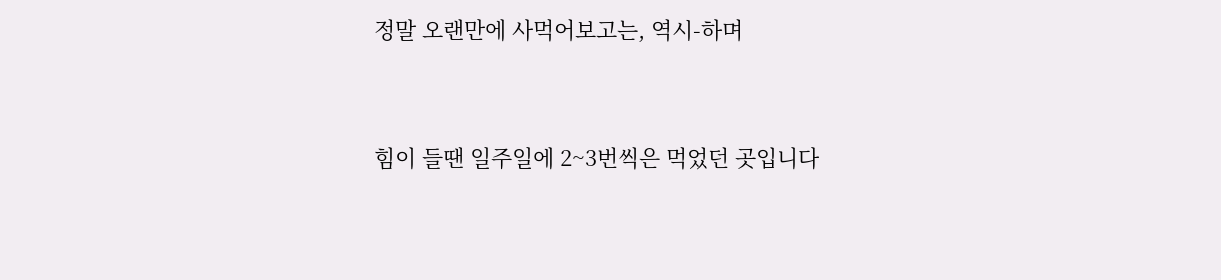정말 오랜만에 사먹어보고는, 역시-하며


힘이 들땐 일주일에 2~3번씩은 먹었던 곳입니다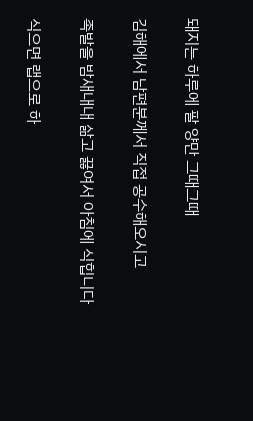돼지는 하루에 팔 양만 그때그때


김해에서 남편분께서 직접 공수해오시고


족발을 밤새내내 삶고 끓여서 아침에 식힙니다


식으면 랩으로 하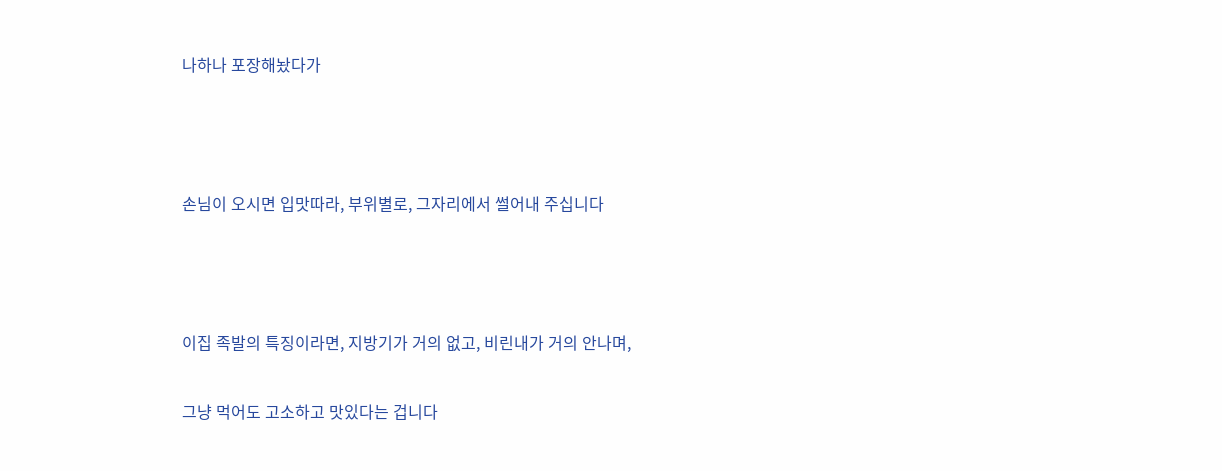나하나 포장해놨다가





손님이 오시면 입맛따라, 부위별로, 그자리에서 썰어내 주십니다





이집 족발의 특징이라면, 지방기가 거의 없고, 비린내가 거의 안나며,


그냥 먹어도 고소하고 맛있다는 겁니다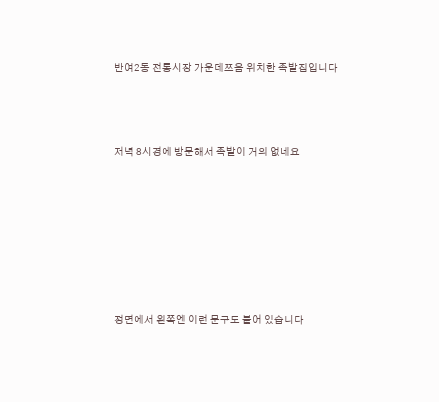반여2동 전통시장 가운데쯔음 위치한 족발집입니다





저녁 8시경에 방문해서 족발이 거의 없네요











정면에서 왼쪽엔 이런 문구도 붙어 있습니다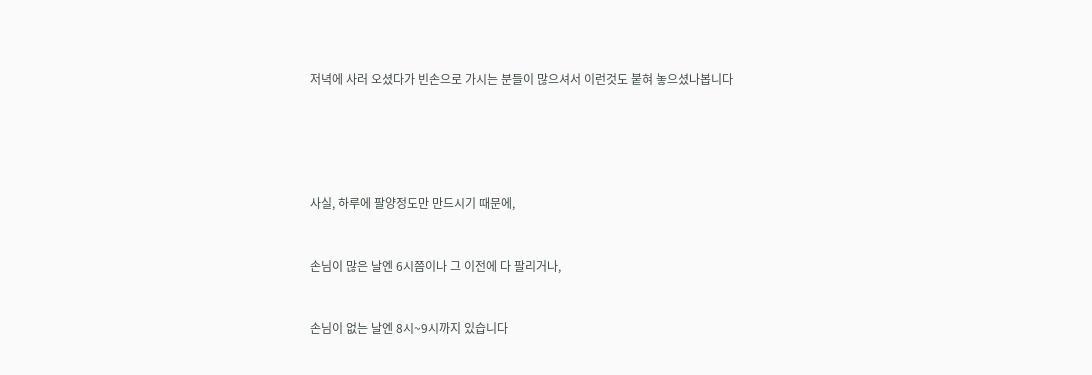저녁에 사러 오셨다가 빈손으로 가시는 분들이 많으셔서 이런것도 붙혀 놓으셨나봅니다





사실, 하루에 팔양정도만 만드시기 때문에,


손님이 많은 날엔 6시쯤이나 그 이전에 다 팔리거나,


손님이 없는 날엔 8시~9시까지 있습니다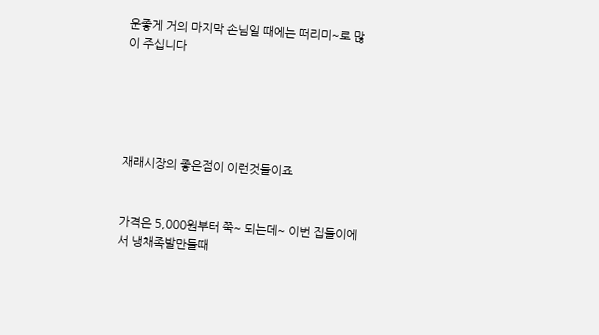운좋게 거의 마지막 손님일 때에는 떠리미~로 많이 주십니다





재래시장의 좋은점이 이런것들이죠


가격은 5,000원부터 쭉~ 되는데~ 이번 집들이에서 냉채족발만들때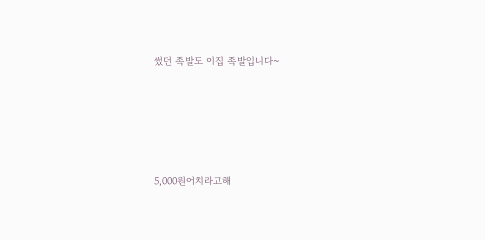썼던 족발도 이집 족발입니다~





5,000원어치라고해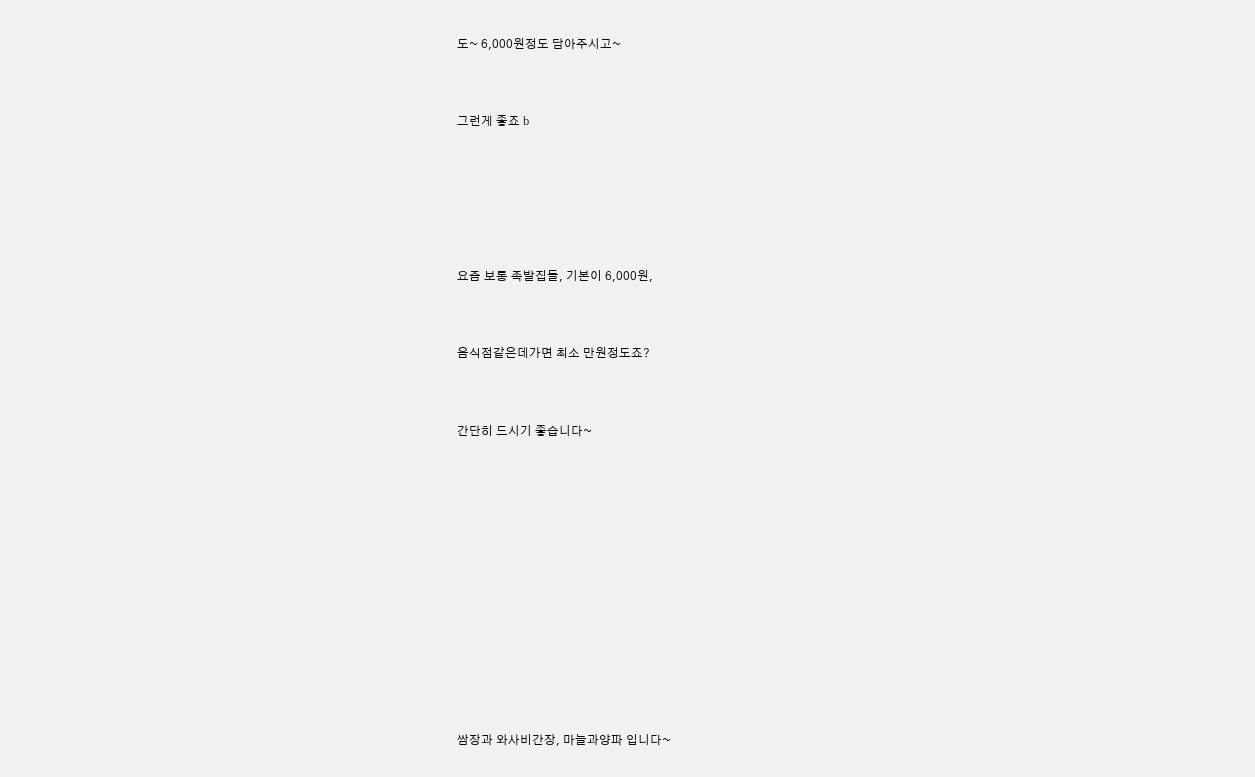도~ 6,000원정도 담아주시고~


그런게 좋죠 b





요즘 보통 족발집들, 기본이 6,000원,


음식점같은데가면 최소 만원정도죠?


간단히 드시기 좋습니다~











쌈장과 와사비간장, 마늘과양파 입니다~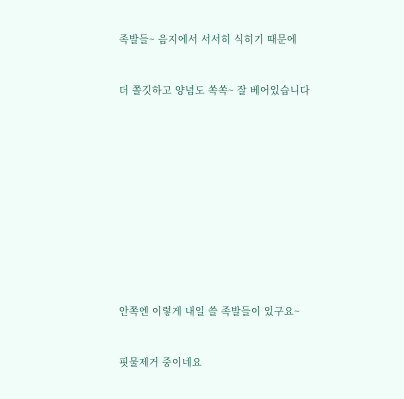족발들~ 음지에서 서서히 식히기 때문에


더 쫄깃하고 양념도 쏙쏙~ 잘 베어있습니다












안쪽엔 이렇게 내일 쓸 족발들이 있구요~


핏물제거 중이네요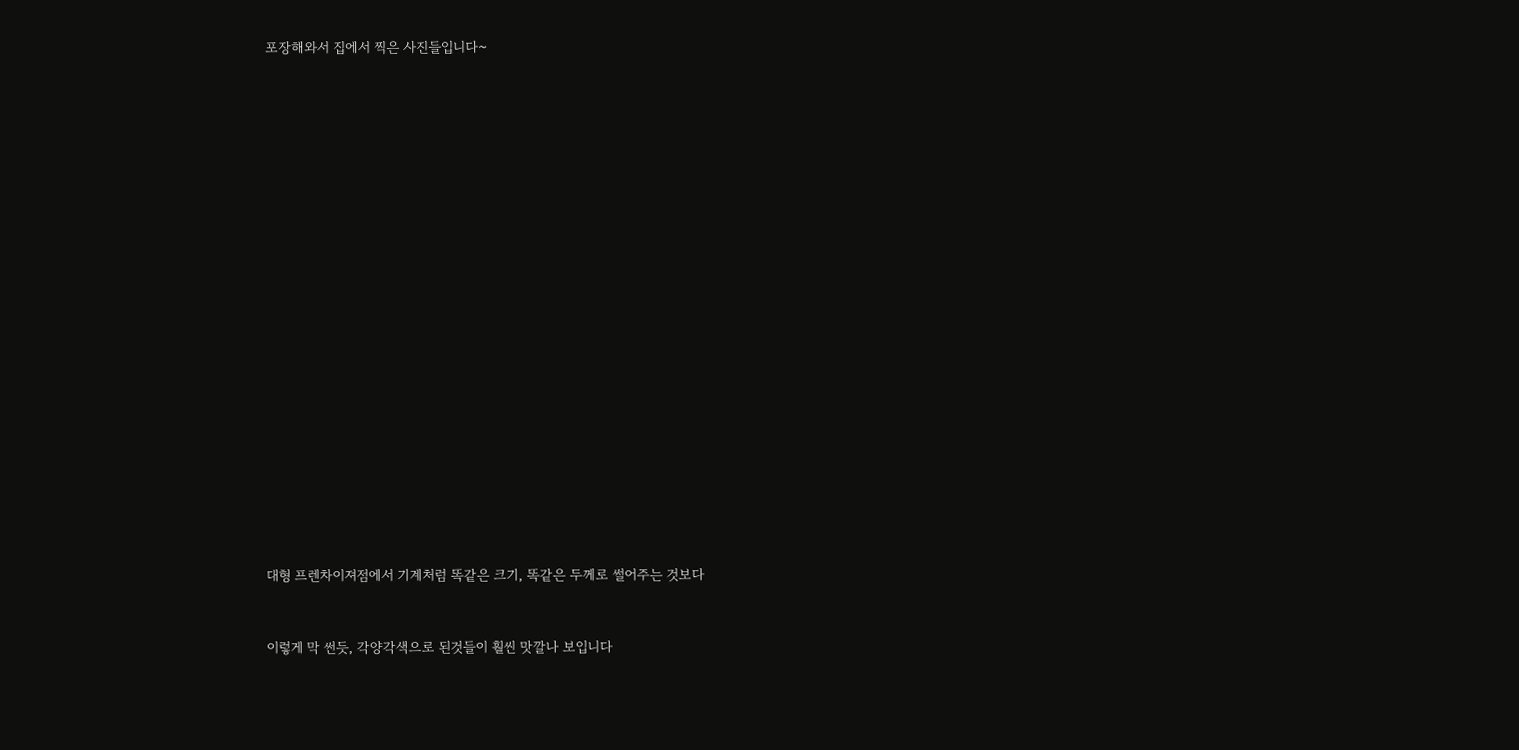포장해와서 집에서 찍은 사진들입니다~





















대형 프렌차이져점에서 기계처럼 똑같은 크기, 똑같은 두께로 썰어주는 것보다


이렇게 막 썬듯, 각양각색으로 된것들이 훨씬 맛깔나 보입니다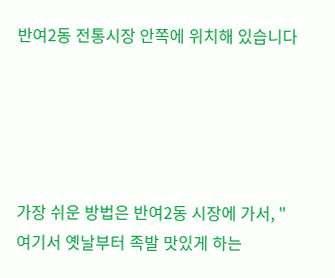반여2동 전통시장 안쪽에 위치해 있습니다





가장 쉬운 방법은 반여2동 시장에 가서, " 여기서 옛날부터 족발 맛있게 하는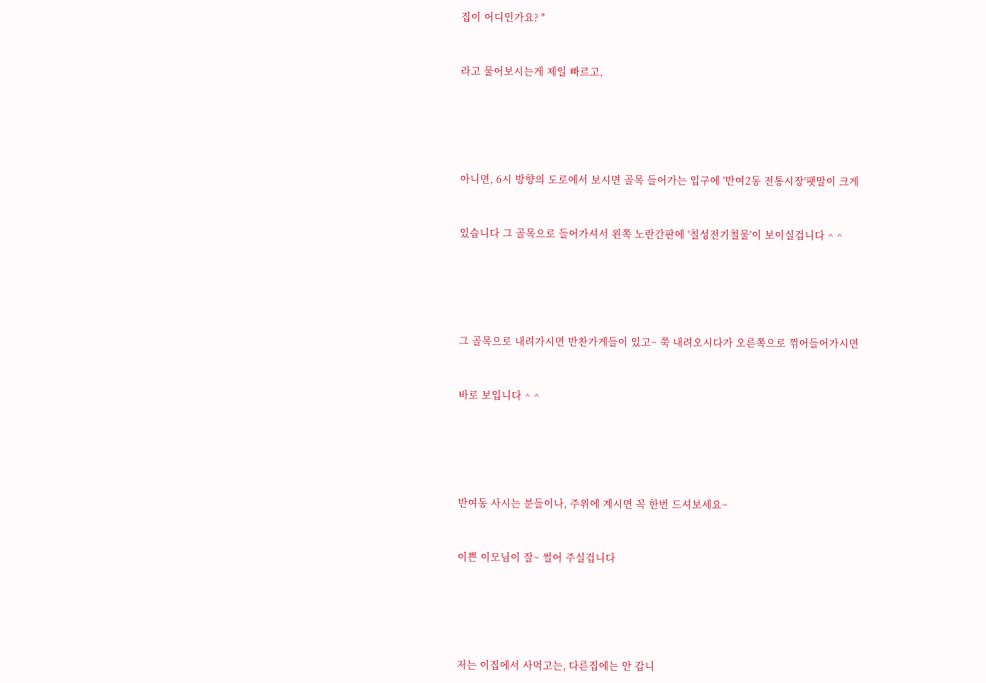집이 어디인가요? "


라고 물어보시는게 제일 빠르고,





아니면, 6시 방향의 도로에서 보시면 골목 들어가는 입구에 '반여2동 전통시장'팻말이 크게


있습니다 그 골목으로 들어가셔서 왼쪽 노란간판에 '칠성전기철물'이 보이실겁니다 ^ ^





그 골목으로 내려가시면 반찬가게들이 있고~ 쭉 내려오시다가 오른쪽으로 꺾어들어가시면


바로 보입니다 ^ ^





반여동 사시는 분들이나, 주위에 계시면 꼭 한번 드셔보세요~


이쁜 이모님이 잘~ 썰어 주실겁니다





저는 이집에서 사먹고는, 다른집에는 안 갑니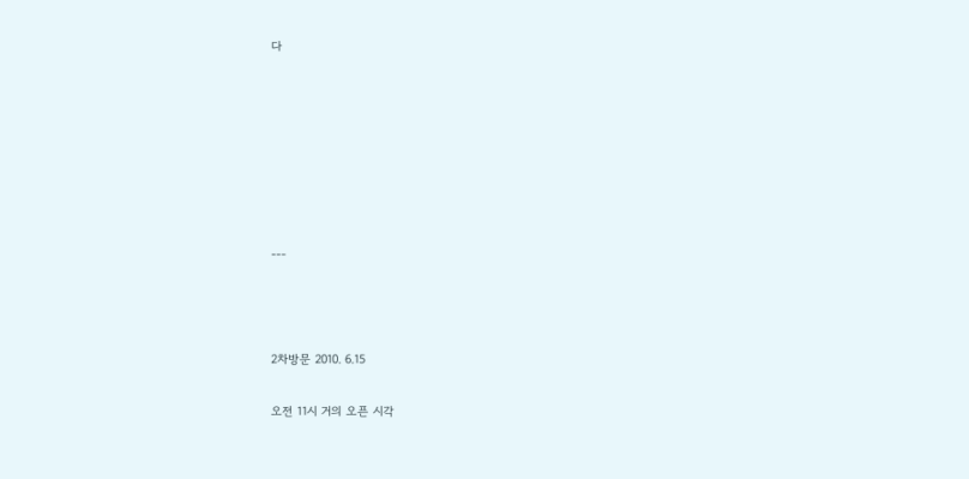다











---





2차방문 2010. 6.15


오전 11시 거의 오픈 시각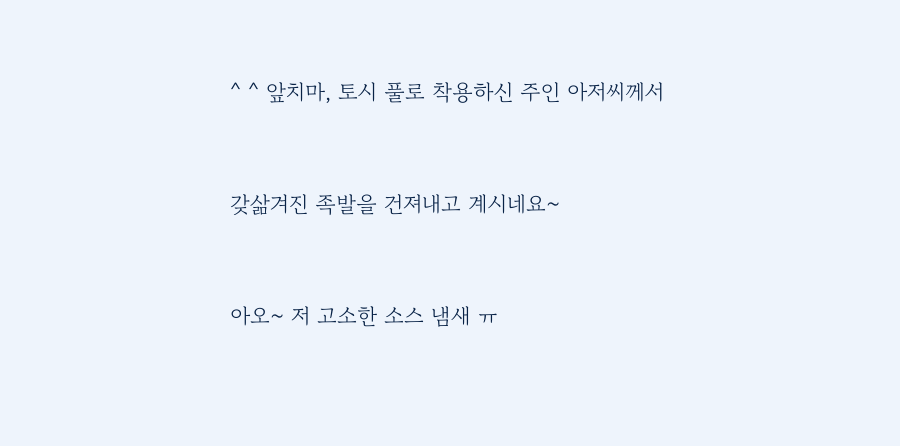^ ^ 앞치마, 토시 풀로 착용하신 주인 아저씨께서


갖삶겨진 족발을 건져내고 계시네요~


아오~ 저 고소한 소스 냄새 ㅠ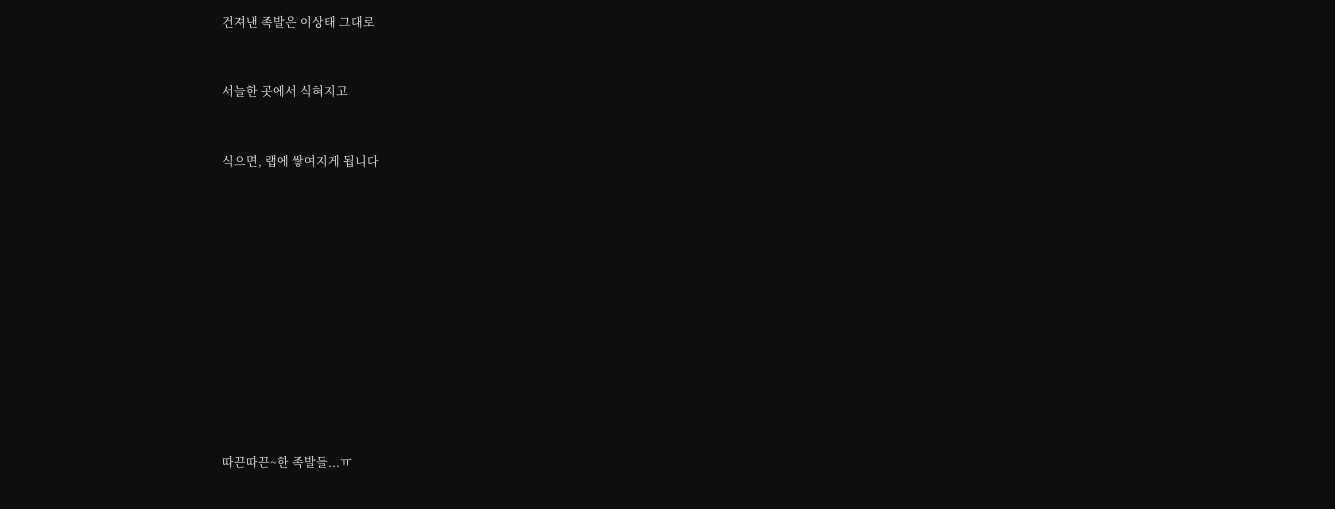건져낸 족발은 이상태 그대로


서늘한 곳에서 식혀지고


식으면, 랩에 쌓여지게 됩니다












따끈따끈~한 족발들...ㅠ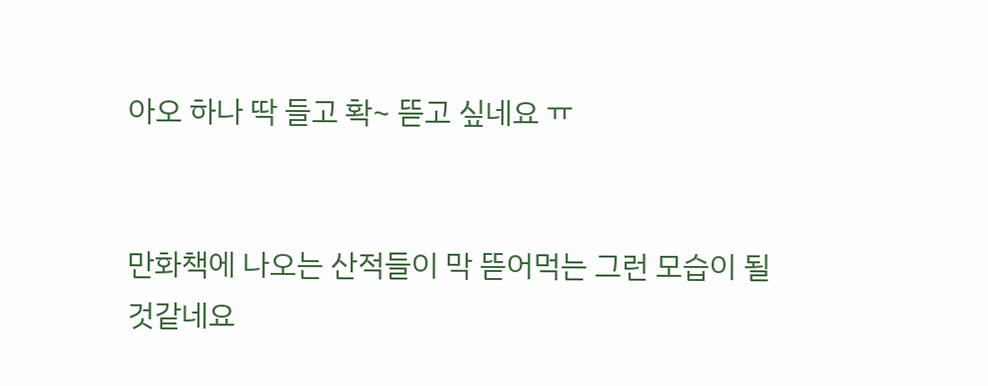아오 하나 딱 들고 확~ 뜯고 싶네요 ㅠ


만화책에 나오는 산적들이 막 뜯어먹는 그런 모습이 될것같네요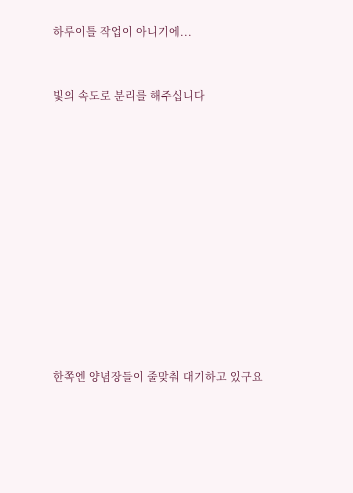하루이틀 작업이 아니기에...


빛의 속도로 분리를 해주십니다












한쪽엔 양념장들이 줄맞춰 대기하고 있구요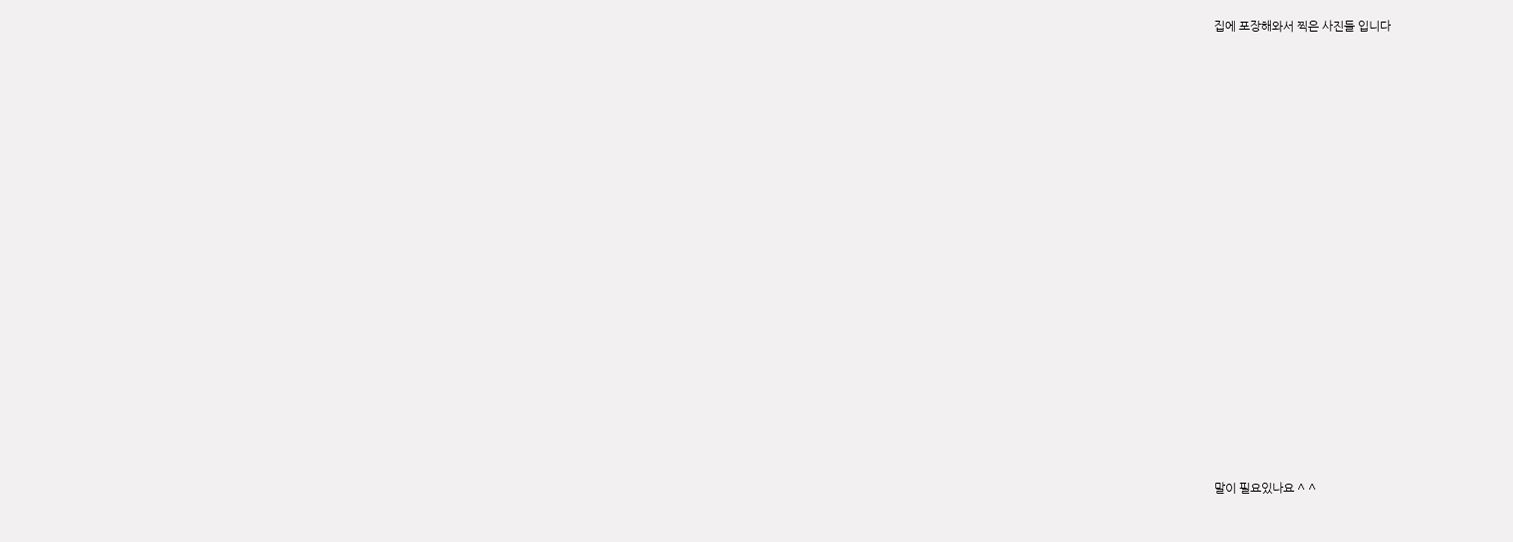집에 포장해와서 찍은 사진들 입니다





















말이 필요있나요 ^ ^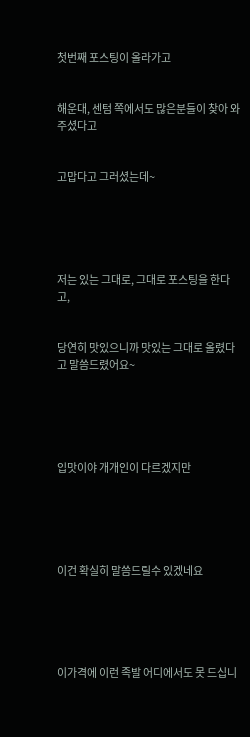첫번째 포스팅이 올라가고


해운대, 센텀 쪽에서도 많은분들이 찾아 와주셨다고


고맙다고 그러셨는데~





저는 있는 그대로, 그대로 포스팅을 한다고,


당연히 맛있으니까 맛있는 그대로 올렸다고 말씀드렸어요~





입맛이야 개개인이 다르겠지만





이건 확실히 말씀드릴수 있겠네요





이가격에 이런 족발 어디에서도 못 드십니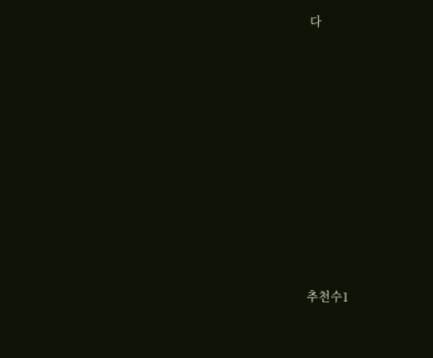다















추천수1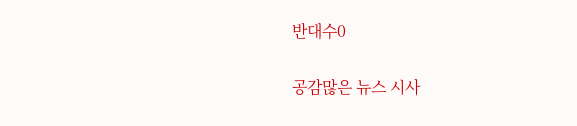반대수0

공감많은 뉴스 시사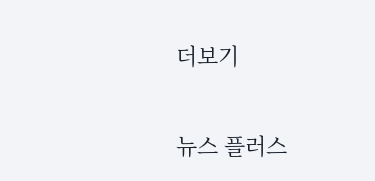더보기

뉴스 플러스